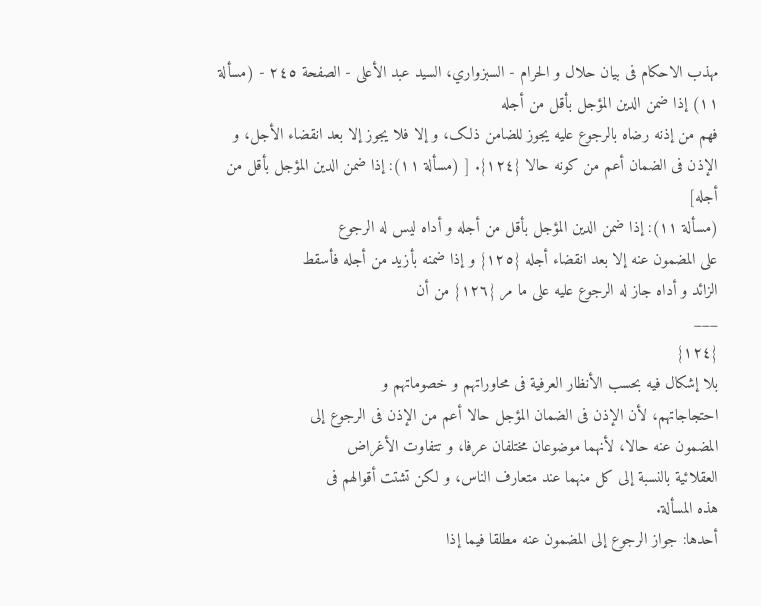مهذب الاحکام فی بیان حلال و الحرام - السبزواري، السيد عبد الأعلى - الصفحة ٢٤٥ - (مسألة ١١) إذا ضمن الدین المؤجل بأقل من أجله
فهم من إذنه رضاه بالرجوع علیه یجوز للضامن ذلک، و إلا فلا یجوز إلا بعد انقضاء الأجل، و الإذن فی الضمان أعم من کونه حالا {١٢٤}. [ (مسألة ١١): إذا ضمن الدین المؤجل بأقل من أجله]
(مسألة ١١): إذا ضمن الدین المؤجل بأقل من أجله و أداه لیس له الرجوع
علی المضمون عنه إلا بعد انقضاء أجله {١٢٥} و إذا ضمنه بأزید من أجله فأسقط
الزائد و أداه جاز له الرجوع علیه علی ما مر {١٢٦} من أن
___
{١٢٤}
بلا إشکال فیه بحسب الأنظار العرفیة فی محاوراتهم و خصوماتهم و
احتجاجاتهم، لأن الإذن فی الضمان المؤجل حالا أعم من الإذن فی الرجوع إلی
المضمون عنه حالا، لأنهما موضوعان مختلفان عرفا، و تتفاوت الأغراض
العقلائیة بالنسبة إلی کل منهما عند متعارف الناس، و لکن تشتت أقوالهم فی
هذه المسألة.
أحدها: جواز الرجوع إلی المضمون عنه مطلقا فیما إذا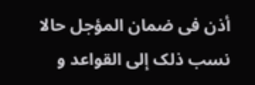أذن فی ضمان المؤجل حالا نسب ذلک إلی القواعد و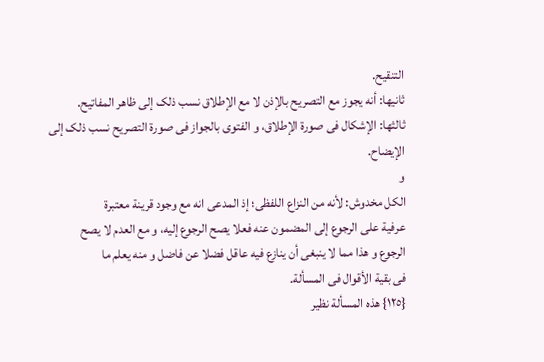التنقیح.
ثانیها: أنه یجوز مع التصریح بالإذن لا مع الإطلاق نسب ذلک إلی ظاهر المفاتیح.
ثالثها: الإشکال فی صورة الإطلاق، و الفتوی بالجواز فی صورة التصریح نسب ذلک إلی الإیضاح.
و
الکل مخدوش: لأنه من النزاع اللفظی؛ إذ المدعی انه مع وجود قرینة معتبرة
عرفیة علی الرجوع إلی المضمون عنه فعلا یصح الرجوع إلیه، و مع العدم لا یصح
الرجوع و هذا مما لا ینبغی أن ینازع فیه عاقل فضلا عن فاضل و منه یعلم ما
فی بقیة الأقوال فی المسألة.
{١٢٥} هذه المسألة نظیر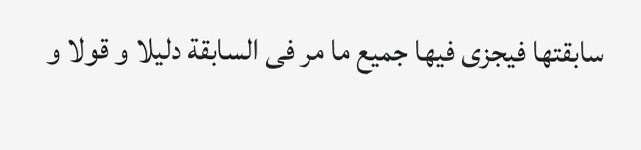سابقتها فیجزی فیها جمیع ما مر فی السابقة دلیلا و قولا و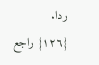ردا.
{١٢٦} راجع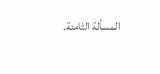المسألة الثامنة.